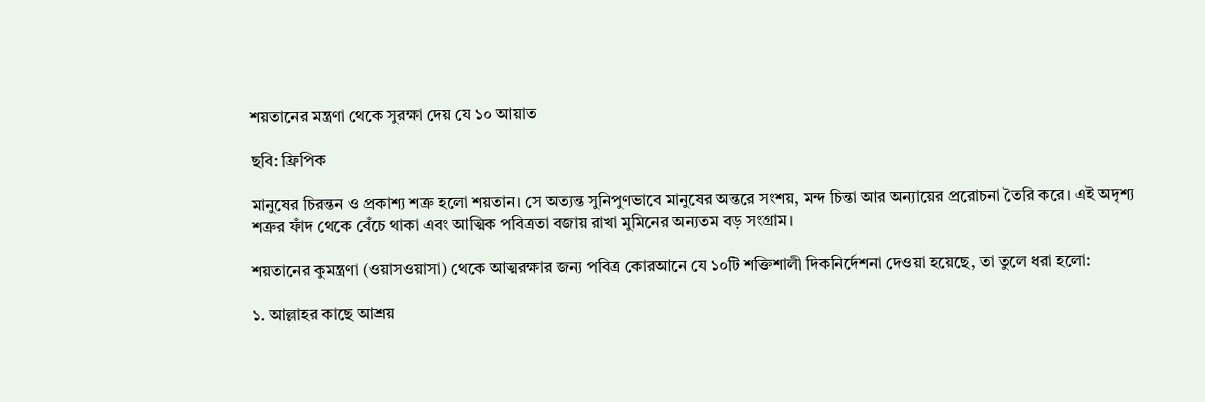শয়তানের মন্ত্রণা থেকে সুরক্ষা দেয় যে ১০ আয়াত

ছবি: ফ্রিপিক

মানুষের চিরন্তন ও প্রকাশ্য শত্রু হলো শয়তান। সে অত্যন্ত সুনিপুণভাবে মানুষের অন্তরে সংশয়, মন্দ চিন্তা আর অন্যায়ের প্ররোচনা তৈরি করে। এই অদৃশ্য শত্রুর ফাঁদ থেকে বেঁচে থাকা এবং আত্মিক পবিত্রতা বজায় রাখা মুমিনের অন্যতম বড় সংগ্রাম।

শয়তানের কুমন্ত্রণা (ওয়াসওয়াসা) থেকে আত্মরক্ষার জন্য পবিত্র কোরআনে যে ১০টি শক্তিশালী দিকনির্দেশনা দেওয়া হয়েছে, তা তুলে ধরা হলো:

১. আল্লাহর কাছে আশ্রয়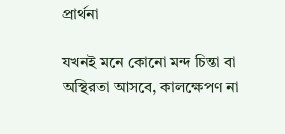প্রার্থনা

যখনই মনে কোনো মন্দ চিন্তা বা অস্থিরতা আসবে, কালক্ষেপণ না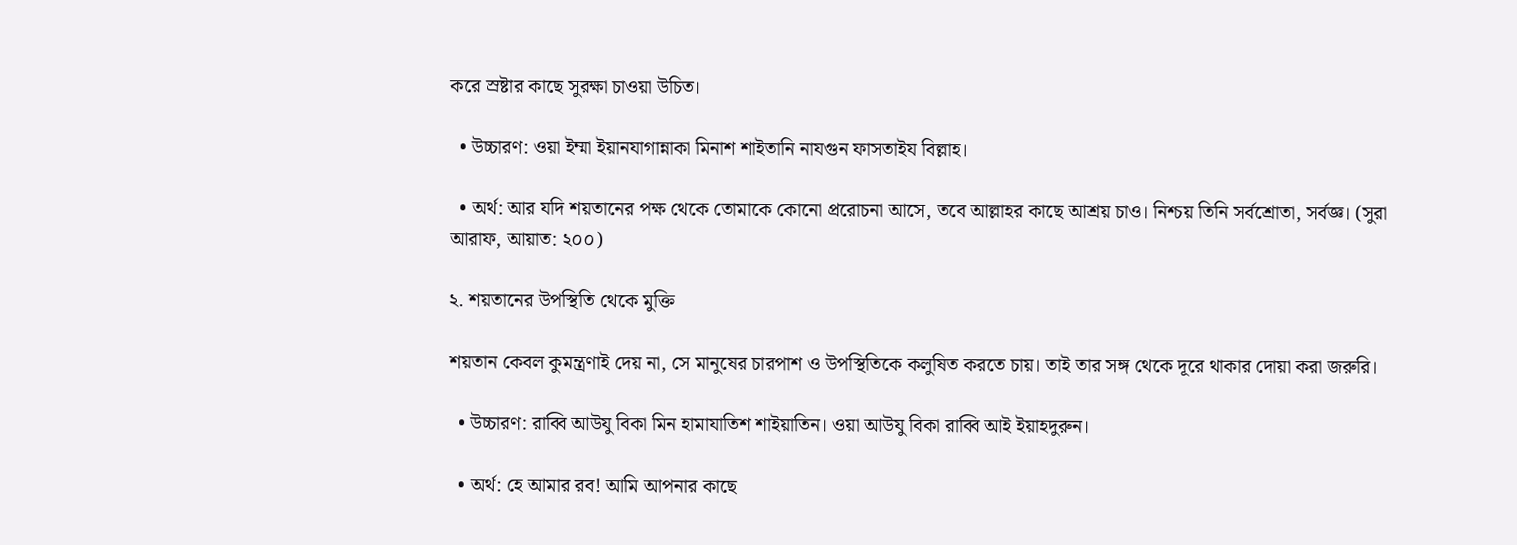করে স্রষ্টার কাছে সুরক্ষা চাওয়া উচিত।

  • উচ্চারণ: ওয়া ইম্মা ইয়ানযাগান্নাকা মিনাশ শাইতানি নাযগুন ফাসতাইয বিল্লাহ।

  • অর্থ: আর যদি শয়তানের পক্ষ থেকে তোমাকে কোনো প্ররোচনা আসে, তবে আল্লাহর কাছে আশ্রয় চাও। নিশ্চয় তিনি সর্বশ্রোতা, সর্বজ্ঞ। (সুরা আরাফ, আয়াত: ২০০)

২. শয়তানের উপস্থিতি থেকে মুক্তি

শয়তান কেবল কুমন্ত্রণাই দেয় না, সে মানুষের চারপাশ ও উপস্থিতিকে কলুষিত করতে চায়। তাই তার সঙ্গ থেকে দূরে থাকার দোয়া করা জরুরি।

  • উচ্চারণ: রাব্বি আউযু বিকা মিন হামাযাতিশ শাইয়াতিন। ওয়া আউযু বিকা রাব্বি আই ইয়াহদুরুন।

  • অর্থ: হে আমার রব! আমি আপনার কাছে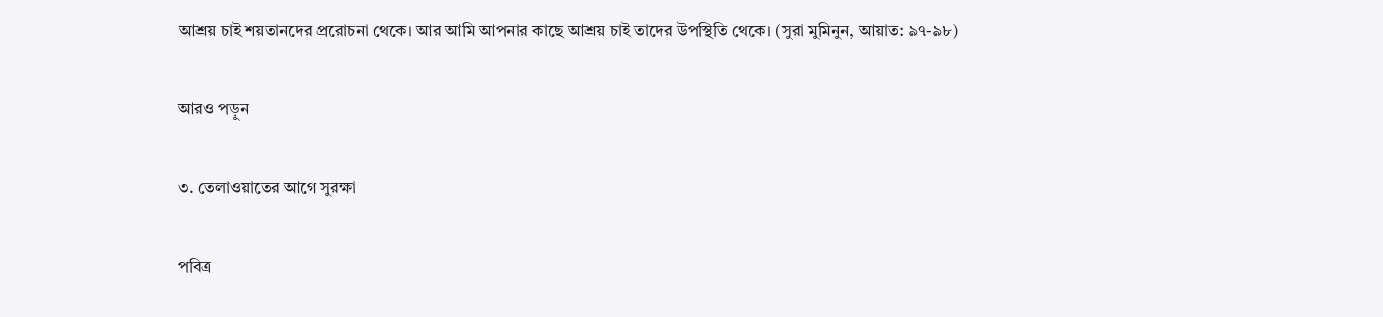আশ্রয় চাই শয়তানদের প্ররোচনা থেকে। আর আমি আপনার কাছে আশ্রয় চাই তাদের উপস্থিতি থেকে। (সুরা মুমিনুন, আয়াত: ৯৭-৯৮)

আরও পড়ুন

৩. তেলাওয়াতের আগে সুরক্ষা

পবিত্র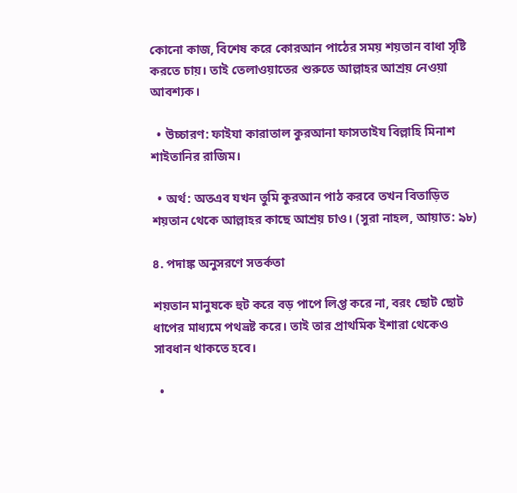কোনো কাজ, বিশেষ করে কোরআন পাঠের সময় শয়তান বাধা সৃষ্টি করতে চায়। তাই তেলাওয়াতের শুরুতে আল্লাহর আশ্রয় নেওয়া আবশ্যক।

  • উচ্চারণ: ফাইযা কারাতাল কুরআনা ফাসতাইয বিল্লাহি মিনাশ শাইতানির রাজিম।

  • অর্থ: অতএব যখন তুমি কুরআন পাঠ করবে তখন বিতাড়িত শয়তান থেকে আল্লাহর কাছে আশ্রয় চাও। (সুরা নাহল, আয়াত: ৯৮)

৪. পদাঙ্ক অনুসরণে সতর্কতা

শয়তান মানুষকে হুট করে বড় পাপে লিপ্ত করে না, বরং ছোট ছোট ধাপের মাধ্যমে পথভ্রষ্ট করে। তাই তার প্রাথমিক ইশারা থেকেও সাবধান থাকতে হবে।

  •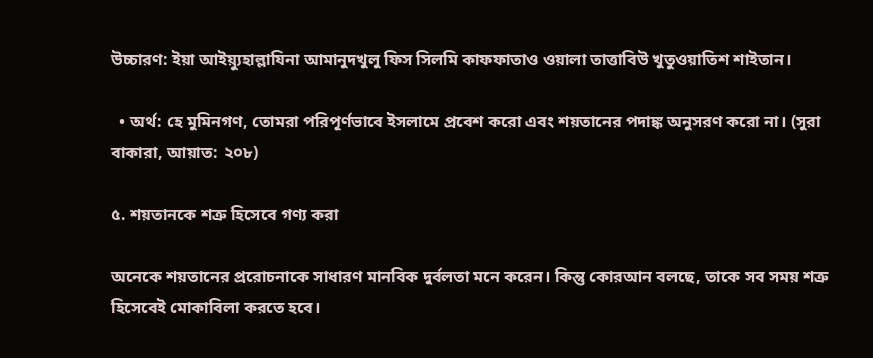উচ্চারণ: ইয়া আইয়্যুহাল্লাযিনা আমানুদখুলু ফিস সিলমি কাফফাতাও ওয়ালা তাত্তাবিউ খুতুওয়াতিশ শাইতান।

  • অর্থ: হে মুমিনগণ, তোমরা পরিপূর্ণভাবে ইসলামে প্রবেশ করো এবং শয়তানের পদাঙ্ক অনুসরণ করো না। (সুরা বাকারা, আয়াত: ২০৮)

৫. শয়তানকে শত্রু হিসেবে গণ্য করা

অনেকে শয়তানের প্ররোচনাকে সাধারণ মানবিক দুর্বলতা মনে করেন। কিন্তু কোরআন বলছে, তাকে সব সময় শত্রু হিসেবেই মোকাবিলা করতে হবে।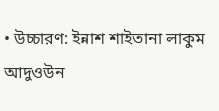• উচ্চারণ: ইন্নাশ শাইতানা লাকুম আদুওউন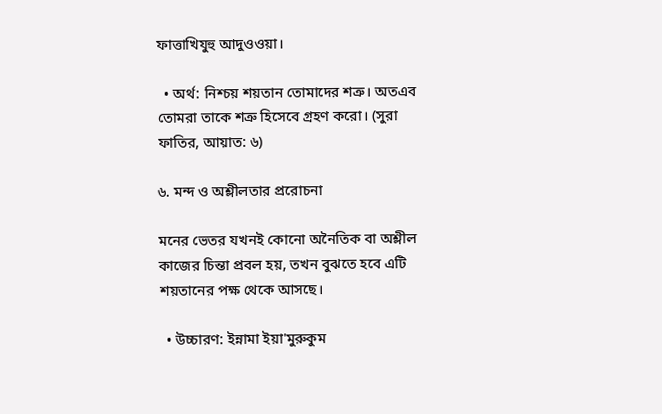ফাত্তাখিযুহু আদুওওয়া।

  • অর্থ: নিশ্চয় শয়তান তোমাদের শত্রু। অতএব তোমরা তাকে শত্রু হিসেবে গ্রহণ করো। (সুরা ফাতির, আয়াত: ৬)

৬. মন্দ ও অশ্লীলতার প্ররোচনা

মনের ভেতর যখনই কোনো অনৈতিক বা অশ্লীল কাজের চিন্তা প্রবল হয়, তখন বুঝতে হবে এটি শয়তানের পক্ষ থেকে আসছে।

  • উচ্চারণ: ইন্নামা ইয়া'মুরুকুম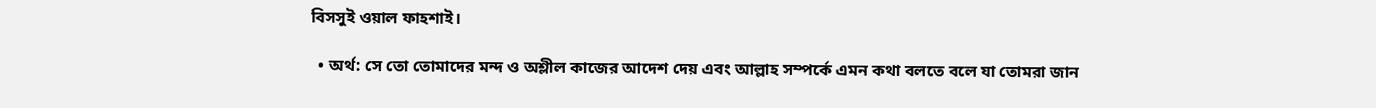বিসসুই ওয়াল ফাহশাই।

  • অর্থ: সে তো তোমাদের মন্দ ও অশ্লীল কাজের আদেশ দেয় এবং আল্লাহ সম্পর্কে এমন কথা বলতে বলে যা তোমরা জান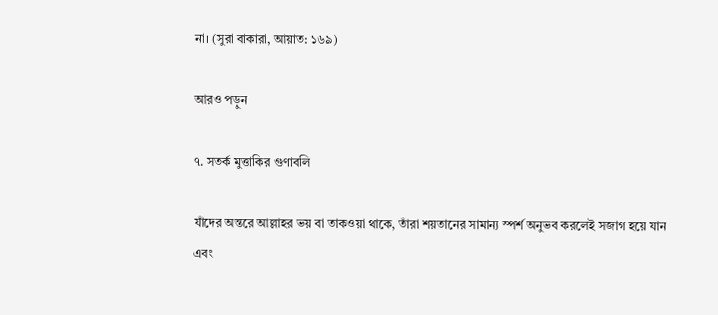না। (সুরা বাকারা, আয়াত: ১৬৯)

আরও পড়ুন

৭. সতর্ক মুত্তাকির গুণাবলি

যাঁদের অন্তরে আল্লাহর ভয় বা তাকওয়া থাকে, তাঁরা শয়তানের সামান্য স্পর্শ অনুভব করলেই সজাগ হয়ে যান এবং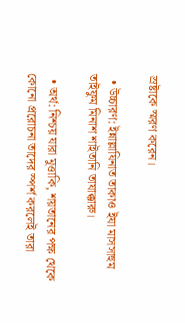স্রষ্টাকে স্মরণ করেন।

  • উচ্চারণ: ইন্নাল্লাযিনাত তাকাও ইযা মাসসাহুম তাইফুম মিনাশ শাইতানি তাযাক্কারু।

  • অর্থ: নিশ্চয় যারা মুত্তাকি, শয়তানের পক্ষ থেকে কোনো প্ররোচনা তাদের স্পর্শ করলেই তারা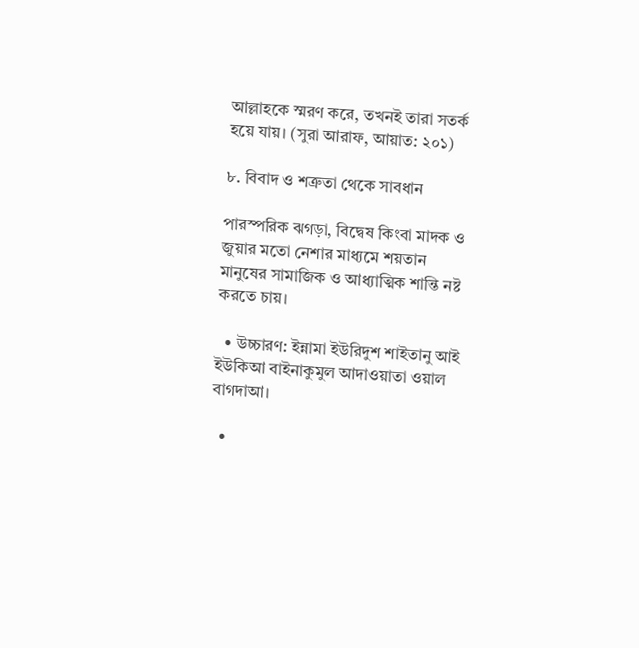আল্লাহকে স্মরণ করে, তখনই তারা সতর্ক হয়ে যায়। (সুরা আরাফ, আয়াত: ২০১)

৮. বিবাদ ও শত্রুতা থেকে সাবধান

পারস্পরিক ঝগড়া, বিদ্বেষ কিংবা মাদক ও জুয়ার মতো নেশার মাধ্যমে শয়তান মানুষের সামাজিক ও আধ্যাত্মিক শান্তি নষ্ট করতে চায়।

  • উচ্চারণ: ইন্নামা ইউরিদুশ শাইতানু আই ইউকিআ বাইনাকুমুল আদাওয়াতা ওয়াল বাগদাআ।

  •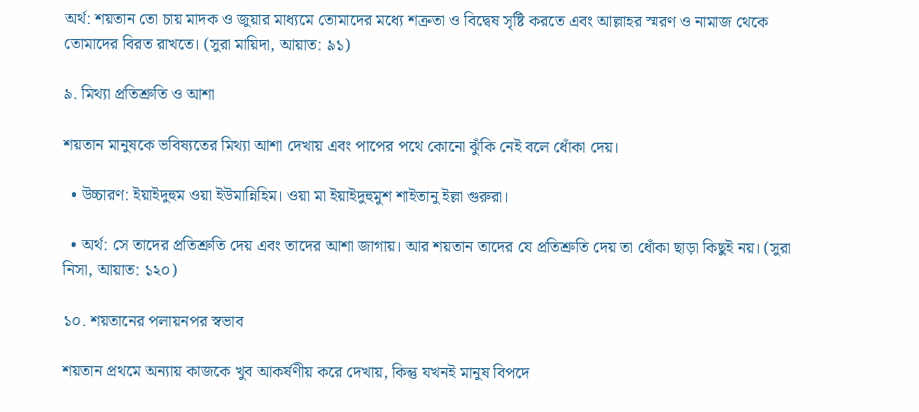অর্থ: শয়তান তো চায় মাদক ও জুয়ার মাধ্যমে তোমাদের মধ্যে শত্রুতা ও বিদ্বেষ সৃষ্টি করতে এবং আল্লাহর স্মরণ ও নামাজ থেকে তোমাদের বিরত রাখতে। (সুরা মায়িদা, আয়াত: ৯১)

৯. মিথ্যা প্রতিশ্রুতি ও আশা

শয়তান মানুষকে ভবিষ্যতের মিথ্যা আশা দেখায় এবং পাপের পথে কোনো ঝুঁকি নেই বলে ধোঁকা দেয়।

  • উচ্চারণ: ইয়াইদুহুম ওয়া ইউমান্নিহিম। ওয়া মা ইয়াইদুহুমুশ শাইতানু ইল্লা গুরুরা।

  • অর্থ: সে তাদের প্রতিশ্রুতি দেয় এবং তাদের আশা জাগায়। আর শয়তান তাদের যে প্রতিশ্রুতি দেয় তা ধোঁকা ছাড়া কিছুই নয়। (সুরা নিসা, আয়াত: ১২০)

১০. শয়তানের পলায়নপর স্বভাব

শয়তান প্রথমে অন্যায় কাজকে খুব আকর্ষণীয় করে দেখায়, কিন্তু যখনই মানুষ বিপদে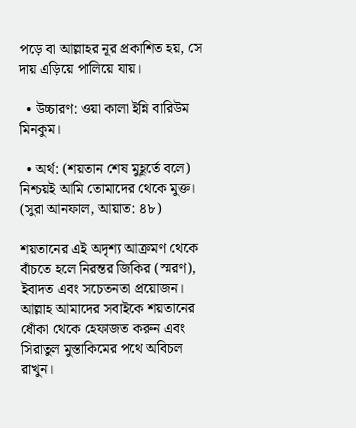পড়ে বা আল্লাহর নূর প্রকাশিত হয়, সে দায় এড়িয়ে পালিয়ে যায়।

  • উচ্চারণ: ওয়া কালা ইন্নি বারিউম মিনকুম।

  • অর্থ: (শয়তান শেষ মুহূর্তে বলে) নিশ্চয়ই আমি তোমাদের থেকে মুক্ত। (সুরা আনফাল, আয়াত: ৪৮)

শয়তানের এই অদৃশ্য আক্রমণ থেকে বাঁচতে হলে নিরন্তর জিকির (স্মরণ), ইবাদত এবং সচেতনতা প্রয়োজন। আল্লাহ আমাদের সবাইকে শয়তানের ধোঁকা থেকে হেফাজত করুন এবং সিরাতুল মুস্তাকিমের পথে অবিচল রাখুন।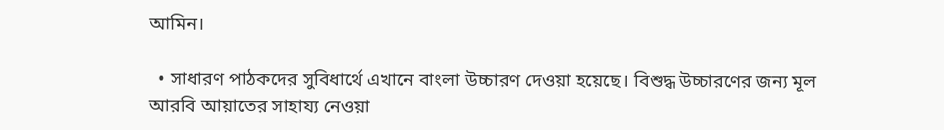আমিন।

  • সাধারণ পাঠকদের সুবিধার্থে এখানে বাংলা উচ্চারণ দেওয়া হয়েছে। বিশুদ্ধ উচ্চারণের জন্য মূল আরবি আয়াতের সাহায্য নেওয়া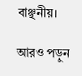বাঞ্ছনীয়।

আরও পড়ুন